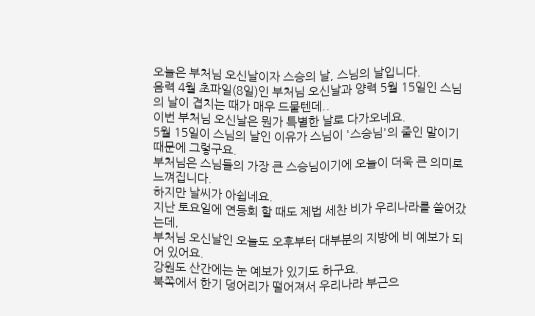오늘은 부처님 오신날이자 스승의 날, 스님의 날입니다.
음력 4월 초파일(8일)인 부처님 오신날과 양력 5월 15일인 스님의 날이 겹치는 때가 매우 드물텐데..
이번 부처님 오신날은 뭔가 특별한 날로 다가오네요.
5월 15일이 스님의 날인 이유가 스님이 '스승님'의 줄인 말이기 때문에 그렇구요.
부처님은 스님들의 가장 큰 스승님이기에 오늘이 더욱 큰 의미로 느껴집니다.
하지만 날씨가 아쉽네요.
지난 토요일에 연등회 할 때도 제법 세찬 비가 우리나라를 쓸어갔는데,
부처님 오신날인 오늘도 오후부터 대부분의 지방에 비 예보가 되어 있어요.
강원도 산간에는 눈 예보가 있기도 하구요.
북쪽에서 한기 덩어리가 떨어져서 우리나라 부근으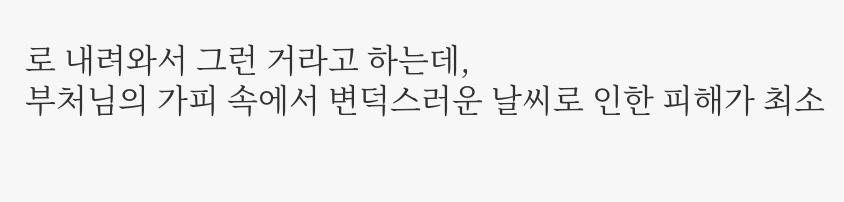로 내려와서 그런 거라고 하는데,
부처님의 가피 속에서 변덕스러운 날씨로 인한 피해가 최소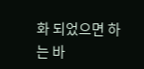화 되었으면 하는 바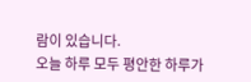람이 있습니다.
오늘 하루 모두 평안한 하루가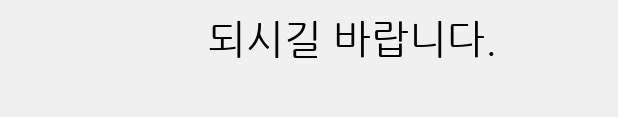되시길 바랍니다.